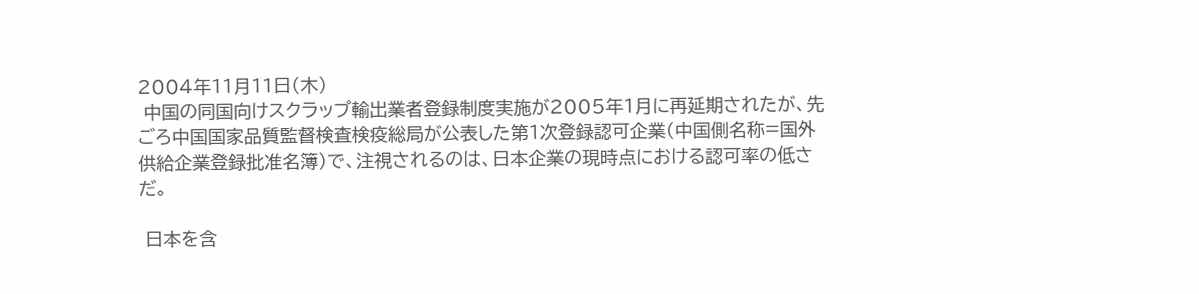2004年11月11日(木)
 中国の同国向けスクラップ輸出業者登録制度実施が2005年1月に再延期されたが、先ごろ中国国家品質監督検査検疫総局が公表した第1次登録認可企業(中国側名称=国外供給企業登録批准名簿)で、注視されるのは、日本企業の現時点における認可率の低さだ。

 日本を含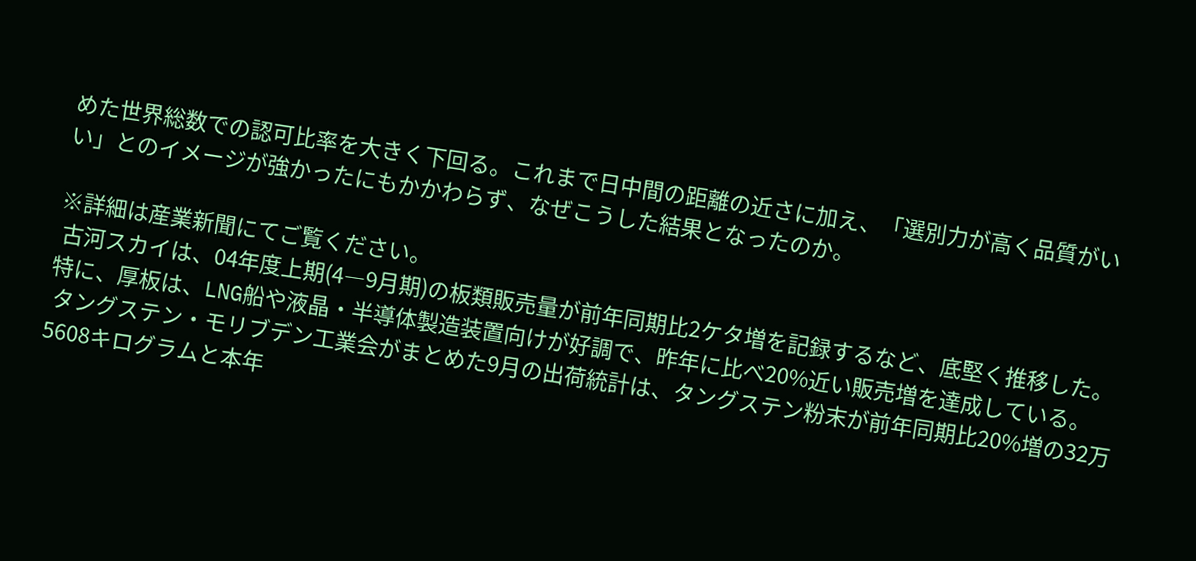めた世界総数での認可比率を大きく下回る。これまで日中間の距離の近さに加え、「選別力が高く品質がいい」とのイメージが強かったにもかかわらず、なぜこうした結果となったのか。

※詳細は産業新聞にてご覧ください。
 古河スカイは、04年度上期(4―9月期)の板類販売量が前年同期比2ケタ増を記録するなど、底堅く推移した。特に、厚板は、LNG船や液晶・半導体製造装置向けが好調で、昨年に比べ20%近い販売増を達成している。
 タングステン・モリブデン工業会がまとめた9月の出荷統計は、タングステン粉末が前年同期比20%増の32万5608キログラムと本年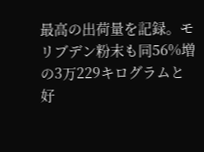最高の出荷量を記録。モリブデン粉末も同56%増の3万229キログラムと好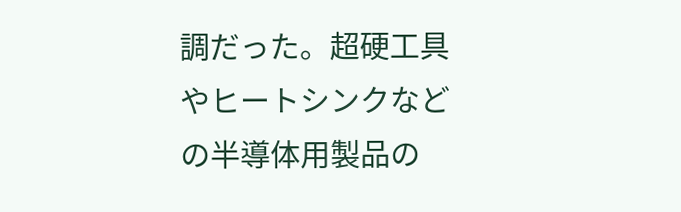調だった。超硬工具やヒートシンクなどの半導体用製品の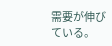需要が伸びている。